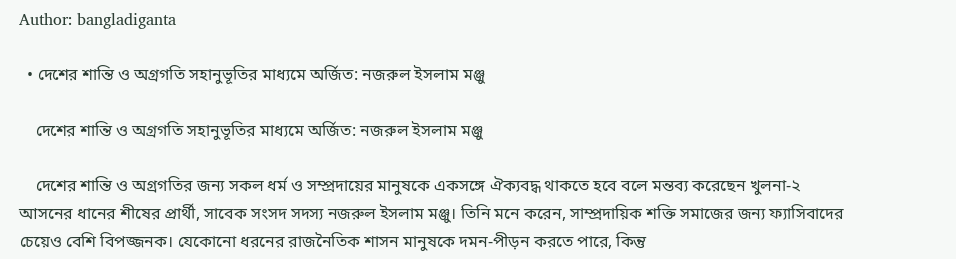Author: bangladiganta

  • দেশের শান্তি ও অগ্রগতি সহানুভূতির মাধ্যমে অর্জিত: নজরুল ইসলাম মঞ্জু

    দেশের শান্তি ও অগ্রগতি সহানুভূতির মাধ্যমে অর্জিত: নজরুল ইসলাম মঞ্জু

    দেশের শান্তি ও অগ্রগতির জন্য সকল ধর্ম ও সম্প্রদায়ের মানুষকে একসঙ্গে ঐক্যবদ্ধ থাকতে হবে বলে মন্তব্য করেছেন খুলনা-২ আসনের ধানের শীষের প্রার্থী, সাবেক সংসদ সদস্য নজরুল ইসলাম মঞ্জু। তিনি মনে করেন, সাম্প্রদায়িক শক্তি সমাজের জন্য ফ্যাসিবাদের চেয়েও বেশি বিপজ্জনক। যেকোনো ধরনের রাজনৈতিক শাসন মানুষকে দমন-পীড়ন করতে পারে, কিন্তু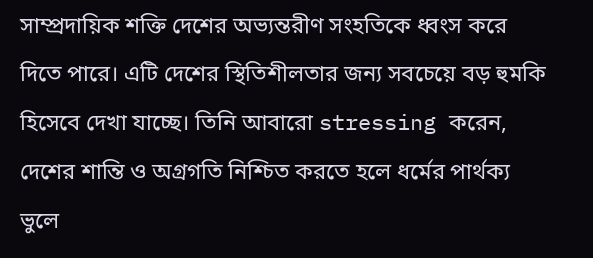সাম্প্রদায়িক শক্তি দেশের অভ্যন্তরীণ সংহতিকে ধ্বংস করে দিতে পারে। এটি দেশের স্থিতিশীলতার জন্য সবচেয়ে বড় হুমকি হিসেবে দেখা যাচ্ছে। তিনি আবারো stressing করেন, দেশের শান্তি ও অগ্রগতি নিশ্চিত করতে হলে ধর্মের পার্থক্য ভুলে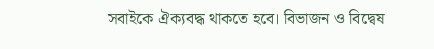সবাইকে ঐক্যবদ্ধ থাকতে হবে। বিভাজন ও বিদ্বেষ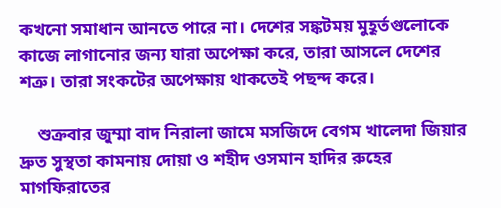কখনো সমাধান আনতে পারে না। দেশের সঙ্কটময় মুহূর্তগুলোকে কাজে লাগানোর জন্য যারা অপেক্ষা করে, তারা আসলে দেশের শত্রু। তারা সংকটের অপেক্ষায় থাকতেই পছন্দ করে।

    শুক্রবার জুম্মা বাদ নিরালা জামে মসজিদে বেগম খালেদা জিয়ার দ্রুত সুস্থতা কামনায় দোয়া ও শহীদ ওসমান হাদির রুহের মাগফিরাতের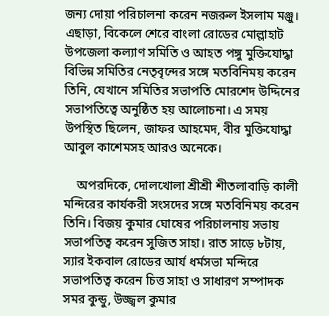জন্য দোয়া পরিচালনা করেন নজরুল ইসলাম মঞ্জু। এছাড়া, বিকেলে শেরে বাংলা রোডের মোল্লাহাট উপজেলা কল্যাণ সমিতি ও আহত পঙ্গু মুক্তিযোদ্ধা বিভিন্ন সমিতির নেতৃবৃন্দের সঙ্গে মতবিনিময় করেন তিনি, যেখানে সমিতির সভাপতি মোরশেদ উদ্দিনের সভাপতিত্বে অনুষ্ঠিত হয় আলোচনা। এ সময় উপস্থিত ছিলেন, জাফর আহমেদ, বীর মুক্তিযোদ্ধা আবুল কাশেমসহ আরও অনেকে।

    অপরদিকে, দোলখোলা শ্রীশ্রী শীতলাবাড়ি কালী মন্দিরের কার্যকরী সংসদের সঙ্গে মতবিনিময় করেন তিনি। বিজয় কুমার ঘোষের পরিচালনায় সভায় সভাপতিত্ব করেন সুজিত সাহা। রাত সাড়ে ৮টায়, স্যার ইকবাল রোডের আর্য ধর্মসভা মন্দিরে সভাপতিত্ব করেন চিত্ত সাহা ও সাধারণ সম্পাদক সমর কুন্ডু, উজ্জ্বল কুমার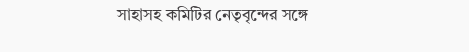সাহাসহ কমিটির নেতৃবৃন্দের সঙ্গে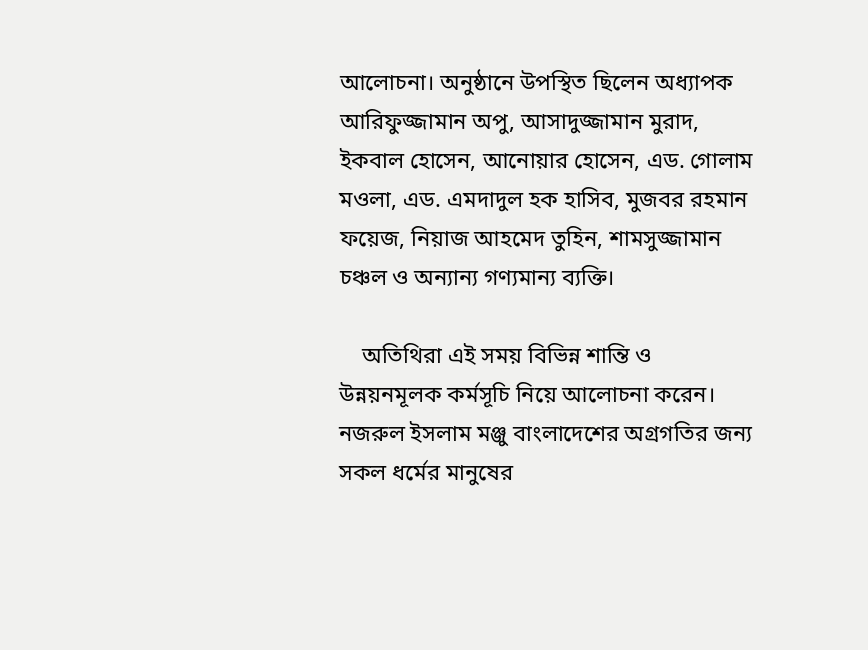আলোচনা। অনুষ্ঠানে উপস্থিত ছিলেন অধ্যাপক আরিফুজ্জামান অপু, আসাদুজ্জামান মুরাদ, ইকবাল হোসেন, আনোয়ার হোসেন, এড. গোলাম মওলা, এড. এমদাদুল হক হাসিব, মুজবর রহমান ফয়েজ, নিয়াজ আহমেদ তুহিন, শামসুজ্জামান চঞ্চল ও অন্যান্য গণ্যমান্য ব্যক্তি।

    অতিথিরা এই সময় বিভিন্ন শান্তি ও উন্নয়নমূলক কর্মসূচি নিয়ে আলোচনা করেন। নজরুল ইসলাম মঞ্জু বাংলাদেশের অগ্রগতির জন্য সকল ধর্মের মানুষের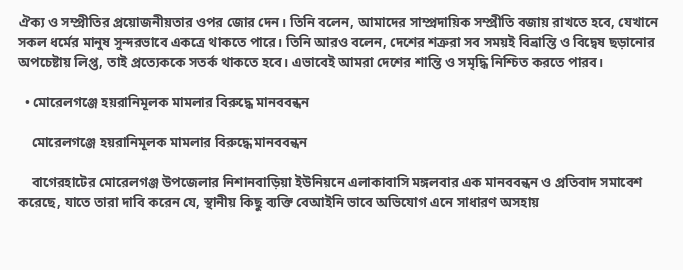ঐক্য ও সম্প্রীতির প্রয়োজনীয়তার ওপর জোর দেন। তিনি বলেন, আমাদের সাম্প্রদায়িক সম্প্রীতি বজায় রাখতে হবে, যেখানে সকল ধর্মের মানুষ সুন্দরভাবে একত্রে থাকতে পারে। তিনি আরও বলেন, দেশের শত্রুরা সব সময়ই বিভ্রান্তি ও বিদ্বেষ ছড়ানোর অপচেষ্টায় লিপ্ত, তাই প্রত্যেককে সতর্ক থাকতে হবে। এভাবেই আমরা দেশের শান্তি ও সমৃদ্ধি নিশ্চিত করতে পারব।

  • মোরেলগঞ্জে হয়রানিমূলক মামলার বিরুদ্ধে মানববন্ধন

    মোরেলগঞ্জে হয়রানিমূলক মামলার বিরুদ্ধে মানববন্ধন

    বাগেরহাটের মোরেলগঞ্জ উপজেলার নিশানবাড়িয়া ইউনিয়নে এলাকাবাসি মঙ্গলবার এক মানববন্ধন ও প্রতিবাদ সমাবেশ করেছে, যাতে তারা দাবি করেন যে, স্থানীয় কিছু ব্যক্তি বেআইনি ভাবে অভিযোগ এনে সাধারণ অসহায়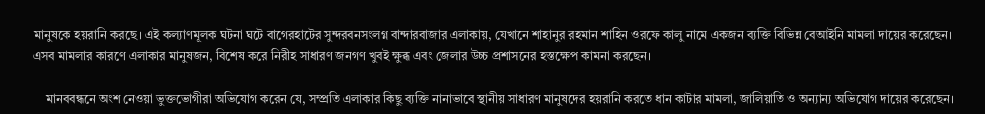মানুষকে হয়রানি করছে। এই কল্যাণমূলক ঘটনা ঘটে বাগেরহাটের সুন্দরবনসংলগ্ন বান্দারবাজার এলাকায়, যেখানে শাহানুর রহমান শাহিন ওরফে কালু নামে একজন ব্যক্তি বিভিন্ন বেআইনি মামলা দায়ের করেছেন। এসব মামলার কারণে এলাকার মানুষজন, বিশেষ করে নিরীহ সাধারণ জনগণ খুবই ক্ষুব্ধ এবং জেলার উচ্চ প্রশাসনের হস্তক্ষেপ কামনা করছেন।

    মানববন্ধনে অংশ নেওয়া ভুক্তভোগীরা অভিযোগ করেন যে, সম্প্রতি এলাকার কিছু ব্যক্তি নানাভাবে স্থানীয় সাধারণ মানুষদের হয়রানি করতে ধান কাটার মামলা, জালিয়াতি ও অন্যান্য অভিযোগ দায়ের করেছেন।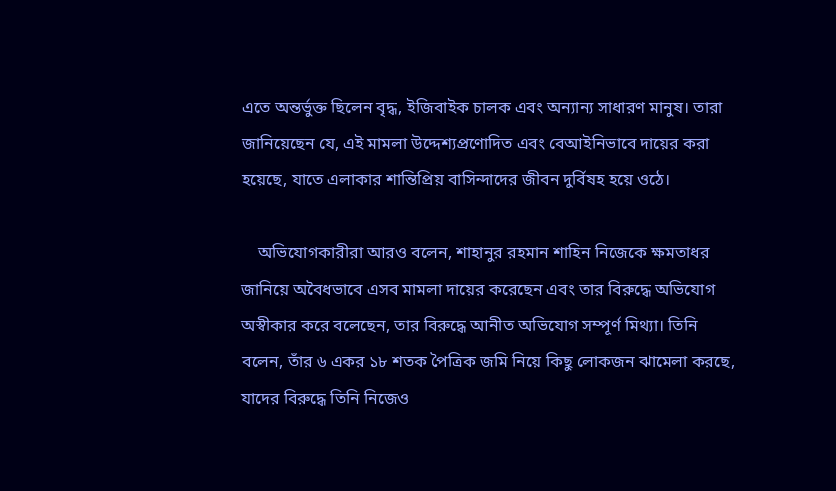এতে অন্তর্ভুক্ত ছিলেন বৃদ্ধ, ইজিবাইক চালক এবং অন্যান্য সাধারণ মানুষ। তারা জানিয়েছেন যে, এই মামলা উদ্দেশ্যপ্রণোদিত এবং বেআইনিভাবে দায়ের করা হয়েছে, যাতে এলাকার শান্তিপ্রিয় বাসিন্দাদের জীবন দুর্বিষহ হয়ে ওঠে।

    অভিযোগকারীরা আরও বলেন, শাহানুর রহমান শাহিন নিজেকে ক্ষমতাধর জানিয়ে অবৈধভাবে এসব মামলা দায়ের করেছেন এবং তার বিরুদ্ধে অভিযোগ অস্বীকার করে বলেছেন, তার বিরুদ্ধে আনীত অভিযোগ সম্পূর্ণ মিথ্যা। তিনি বলেন, তাঁর ৬ একর ১৮ শতক পৈত্রিক জমি নিয়ে কিছু লোকজন ঝামেলা করছে, যাদের বিরুদ্ধে তিনি নিজেও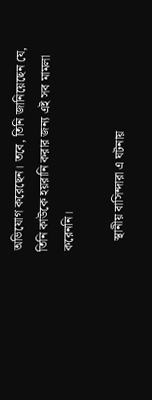অভিযোগ করেছেন। তবে, তিনি জানিয়েছেন যে, তিনি কাউকে হয়রানি করার জন্য এই সব মামলা করেননি।

    স্থানীয় বাসিন্দারা এ ঘটনায়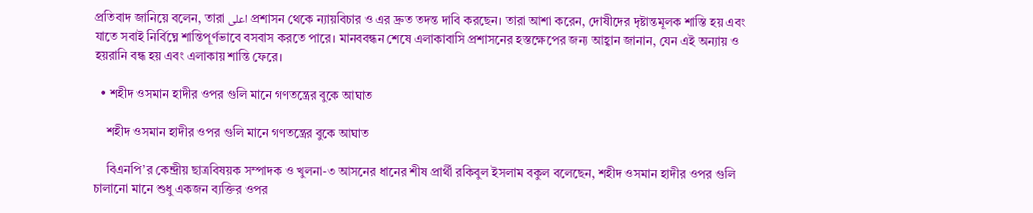প্রতিবাদ জানিয়ে বলেন, তারা اعلی প্রশাসন থেকে ন্যায়বিচার ও এর দ্রুত তদন্ত দাবি করছেন। তারা আশা করেন, দোষীদের দৃষ্টান্তমূলক শাস্তি হয় এবং যাতে সবাই নির্বিঘ্নে শান্তিপূর্ণভাবে বসবাস করতে পারে। মানববন্ধন শেষে এলাকাবাসি প্রশাসনের হস্তক্ষেপের জন্য আহ্বান জানান, যেন এই অন্যায় ও হয়রানি বন্ধ হয় এবং এলাকায় শান্তি ফেরে।

  • শহীদ ওসমান হাদীর ওপর গুলি মানে গণতন্ত্রের বুকে আঘাত

    শহীদ ওসমান হাদীর ওপর গুলি মানে গণতন্ত্রের বুকে আঘাত

    বিএনপি’র কেন্দ্রীয় ছাত্রবিষয়ক সম্পাদক ও খুলনা-৩ আসনের ধানের শীষ প্রার্থী রকিবুল ইসলাম বকুল বলেছেন, শহীদ ওসমান হাদীর ওপর গুলি চালানো মানে শুধু একজন ব্যক্তির ওপর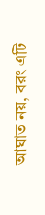আঘাত নয়, বরং এটি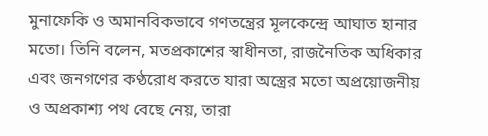মুনাফেকি ও অমানবিকভাবে গণতন্ত্রের মূলকেন্দ্রে আঘাত হানার মতো। তিনি বলেন, মতপ্রকাশের স্বাধীনতা, রাজনৈতিক অধিকার এবং জনগণের কণ্ঠরোধ করতে যারা অস্ত্রের মতো অপ্রয়োজনীয় ও অপ্রকাশ্য পথ বেছে নেয়, তারা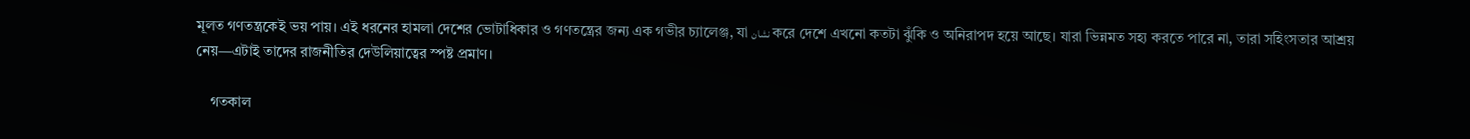মূলত গণতন্ত্রকেই ভয় পায়। এই ধরনের হামলা দেশের ভোটাধিকার ও গণতন্ত্রের জন্য এক গভীর চ্যালেঞ্জ, যা نشان করে দেশে এখনো কতটা ঝুঁকি ও অনিরাপদ হয়ে আছে। যারা ভিন্নমত সহ্য করতে পারে না, তারা সহিংসতার আশ্রয় নেয়—এটাই তাদের রাজনীতির দেউলিয়াত্বের স্পষ্ট প্রমাণ।

    গতকাল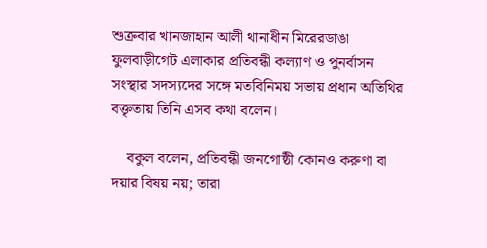শুক্রবার খানজাহান আলী থানাধীন মিরেরডাঙা ফুলবাড়ীগেট এলাকার প্রতিবন্ধী কল্যাণ ও পুনর্বাসন সংস্থার সদস্যদের সঙ্গে মতবিনিময় সভায় প্রধান অতিথির বক্তৃতায় তিনি এসব কথা বলেন।

    বকুল বলেন, প্রতিবন্ধী জনগোষ্ঠী কোনও করুণা বা দয়ার বিষয় নয়; তারা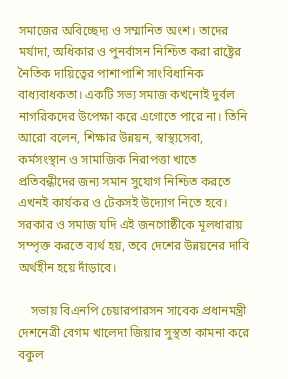সমাজের অবিচ্ছেদ্য ও সম্মানিত অংশ। তাদের মর্যাদা, অধিকার ও পুনর্বাসন নিশ্চিত করা রাষ্ট্রের নৈতিক দায়িত্বের পাশাপাশি সাংবিধানিক বাধ্যবাধকতা। একটি সভ্য সমাজ কখনোই দুর্বল নাগরিকদের উপেক্ষা করে এগোতে পারে না। তিনি আরো বলেন, শিক্ষার উন্নয়ন, স্বাস্থ্যসেবা, কর্মসংস্থান ও সামাজিক নিরাপত্তা খাতে প্রতিবন্ধীদের জন্য সমান সুযোগ নিশ্চিত করতে এখনই কার্যকর ও টেকসই উদ্যোগ নিতে হবে। সরকার ও সমাজ যদি এই জনগোষ্ঠীকে মূলধারায় সম্পৃক্ত করতে ব্যর্থ হয়, তবে দেশের উন্নয়নের দাবি অর্থহীন হয়ে দাঁড়াবে।

    সভায় বিএনপি চেয়ারপারসন সাবেক প্রধানমন্ত্রী দেশনেত্রী বেগম খালেদা জিয়ার সুস্থতা কামনা করে বকুল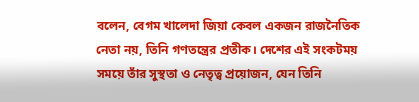বলেন, বেগম খালেদা জিয়া কেবল একজন রাজনৈতিক নেতা নয়, তিনি গণতন্ত্রের প্রতীক। দেশের এই সংকটময় সময়ে তাঁর সুস্থতা ও নেতৃত্ব প্রয়োজন, যেন তিনি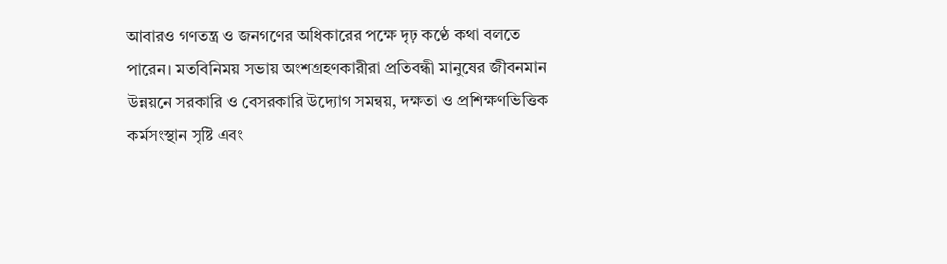আবারও গণতন্ত্র ও জনগণের অধিকারের পক্ষে দৃঢ় কণ্ঠে কথা বলতে পারেন। মতবিনিময় সভায় অংশগ্রহণকারীরা প্রতিবন্ধী মানুষের জীবনমান উন্নয়নে সরকারি ও বেসরকারি উদ্যোগ সমন্বয়, দক্ষতা ও প্রশিক্ষণভিত্তিক কর্মসংস্থান সৃষ্টি এবং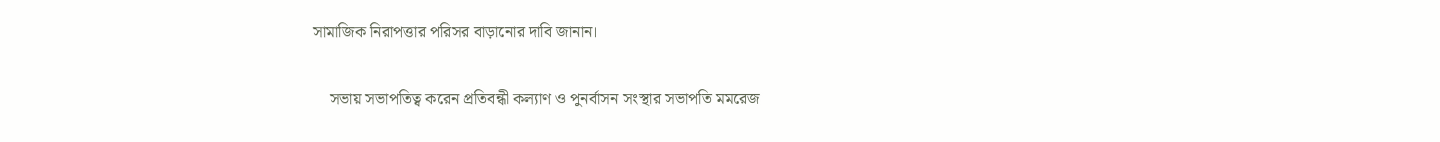সামাজিক নিরাপত্তার পরিসর বাড়ানোর দাবি জানান।

    সভায় সভাপতিত্ব করেন প্রতিবন্ধী কল্যাণ ও পুনর্বাসন সংস্থার সভাপতি মমরেজ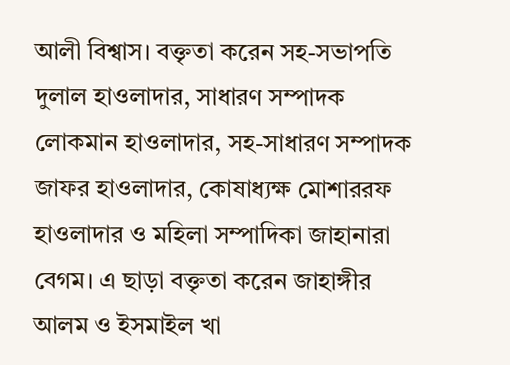আলী বিশ্বাস। বক্তৃতা করেন সহ-সভাপতি দুলাল হাওলাদার, সাধারণ সম্পাদক লোকমান হাওলাদার, সহ-সাধারণ সম্পাদক জাফর হাওলাদার, কোষাধ্যক্ষ মোশাররফ হাওলাদার ও মহিলা সম্পাদিকা জাহানারা বেগম। এ ছাড়া বক্তৃতা করেন জাহাঙ্গীর আলম ও ইসমাইল খা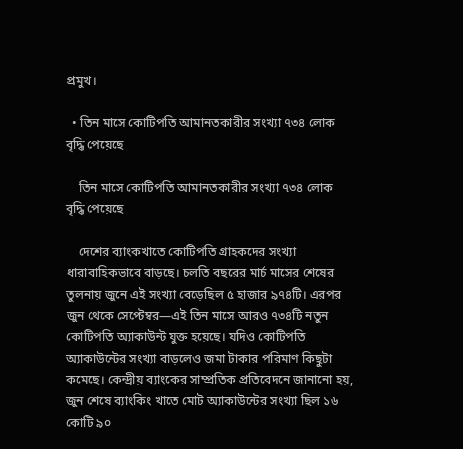প্রমুখ।

  • তিন মাসে কোটিপতি আমানতকারীর সংখ্যা ৭৩৪ লোক বৃদ্ধি পেয়েছে

    তিন মাসে কোটিপতি আমানতকারীর সংখ্যা ৭৩৪ লোক বৃদ্ধি পেয়েছে

    দেশের ব্যাংকখাতে কোটিপতি গ্রাহকদের সংখ্যা ধারাবাহিকভাবে বাড়ছে। চলতি বছরের মার্চ মাসের শেষের তুলনায় জুনে এই সংখ্যা বেড়েছিল ৫ হাজার ৯৭৪টি। এরপর জুন থেকে সেপ্টেম্বর—এই তিন মাসে আরও ৭৩৪টি নতুন কোটিপতি অ্যাকাউন্ট যুক্ত হয়েছে। যদিও কোটিপতি অ্যাকাউন্টের সংখ্যা বাড়লেও জমা টাকার পরিমাণ কিছুটা কমেছে। কেন্দ্রীয় ব্যাংকের সাম্প্রতিক প্রতিবেদনে জানানো হয়, জুন শেষে ব্যাংকিং খাতে মোট অ্যাকাউন্টের সংখ্যা ছিল ১৬ কোটি ৯০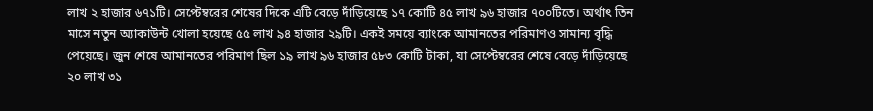লাখ ২ হাজার ৬৭১টি। সেপ্টেম্বরের শেষের দিকে এটি বেড়ে দাঁড়িয়েছে ১৭ কোটি ৪৫ লাখ ৯৬ হাজার ৭০০টিতে। অর্থাৎ তিন মাসে নতুন অ্যাকাউন্ট খোলা হয়েছে ৫৫ লাখ ৯৪ হাজার ২৯টি। একই সময়ে ব্যাংকে আমানতের পরিমাণও সামান্য বৃদ্ধি পেয়েছে। জুন শেষে আমানতের পরিমাণ ছিল ১৯ লাখ ৯৬ হাজার ৫৮৩ কোটি টাকা, যা সেপ্টেম্বরের শেষে বেড়ে দাঁড়িয়েছে ২০ লাখ ৩১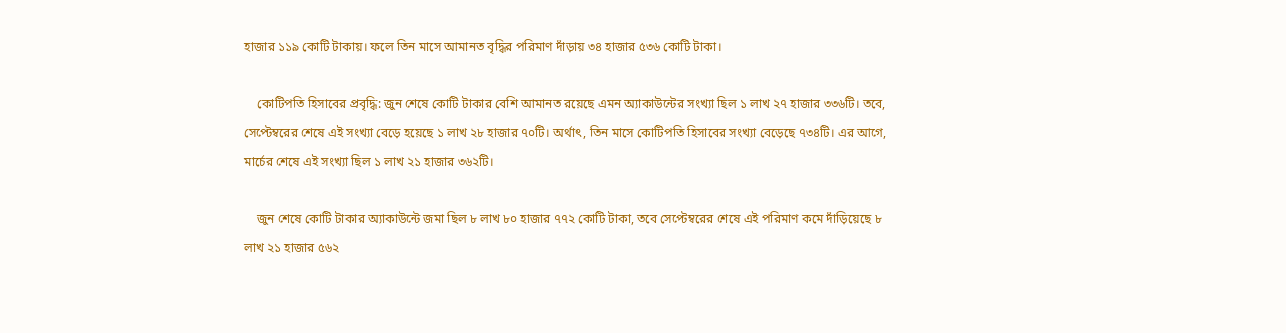হাজার ১১৯ কোটি টাকায়। ফলে তিন মাসে আমানত বৃদ্ধির পরিমাণ দাঁড়ায় ৩৪ হাজার ৫৩৬ কোটি টাকা।

    কোটিপতি হিসাবের প্রবৃদ্ধি: জুন শেষে কোটি টাকার বেশি আমানত রয়েছে এমন অ্যাকাউন্টের সংখ্যা ছিল ১ লাখ ২৭ হাজার ৩৩৬টি। তবে, সেপ্টেম্বরের শেষে এই সংখ্যা বেড়ে হয়েছে ১ লাখ ২৮ হাজার ৭০টি। অর্থাৎ, তিন মাসে কোটিপতি হিসাবের সংখ্যা বেড়েছে ৭৩৪টি। এর আগে, মার্চের শেষে এই সংখ্যা ছিল ১ লাখ ২১ হাজার ৩৬২টি।

    জুন শেষে কোটি টাকার অ্যাকাউন্টে জমা ছিল ৮ লাখ ৮০ হাজার ৭৭২ কোটি টাকা, তবে সেপ্টেম্বরের শেষে এই পরিমাণ কমে দাঁড়িয়েছে ৮ লাখ ২১ হাজার ৫৬২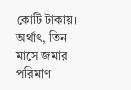কোটি টাকায়। অর্থাৎ, তিন মাসে জমার পরিমাণ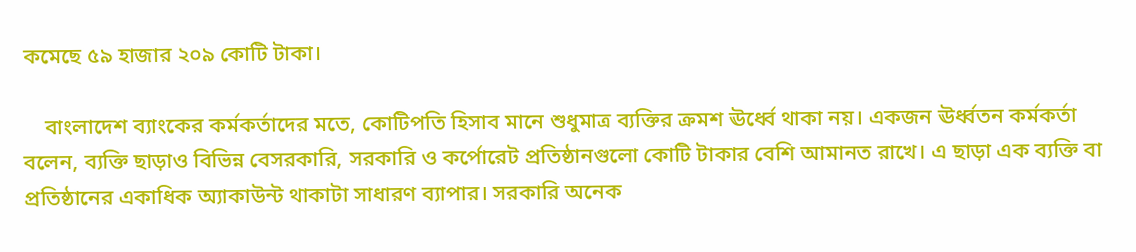কমেছে ৫৯ হাজার ২০৯ কোটি টাকা।

    বাংলাদেশ ব্যাংকের কর্মকর্তাদের মতে, কোটিপতি হিসাব মানে শুধুমাত্র ব্যক্তির ক্রমশ ঊর্ধ্বে থাকা নয়। একজন ঊর্ধ্বতন কর্মকর্তা বলেন, ব্যক্তি ছাড়াও বিভিন্ন বেসরকারি, সরকারি ও কর্পোরেট প্রতিষ্ঠানগুলো কোটি টাকার বেশি আমানত রাখে। এ ছাড়া এক ব্যক্তি বা প্রতিষ্ঠানের একাধিক অ্যাকাউন্ট থাকাটা সাধারণ ব্যাপার। সরকারি অনেক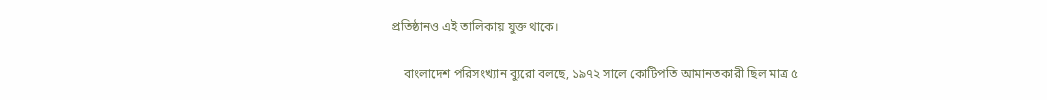প্রতিষ্ঠানও এই তালিকায় যুক্ত থাকে।

    বাংলাদেশ পরিসংখ্যান ব্যুরো বলছে, ১৯৭২ সালে কোটিপতি আমানতকারী ছিল মাত্র ৫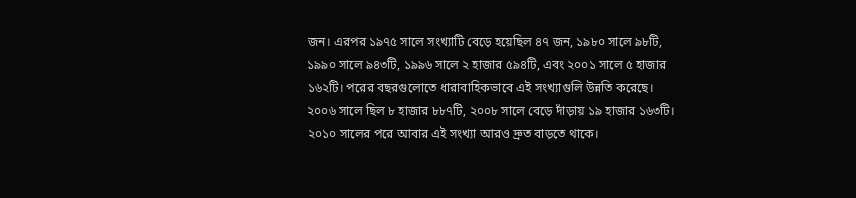জন। এরপর ১৯৭৫ সালে সংখ্যাটি বেড়ে হয়েছিল ৪৭ জন, ১৯৮০ সালে ৯৮টি, ১৯৯০ সালে ৯৪৩টি, ১৯৯৬ সালে ২ হাজার ৫৯৪টি, এবং ২০০১ সালে ৫ হাজার ১৬২টি। পরের বছরগুলোতে ধারাবাহিকভাবে এই সংখ্যাগুলি উন্নতি করেছে। ২০০৬ সালে ছিল ৮ হাজার ৮৮৭টি, ২০০৮ সালে বেড়ে দাঁড়ায় ১৯ হাজার ১৬৩টি। ২০১০ সালের পরে আবার এই সংখ্যা আরও দ্রুত বাড়তে থাকে।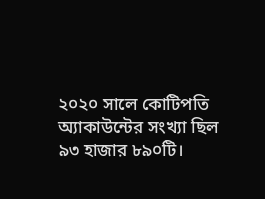২০২০ সালে কোটিপতি অ্যাকাউন্টের সংখ্যা ছিল ৯৩ হাজার ৮৯০টি।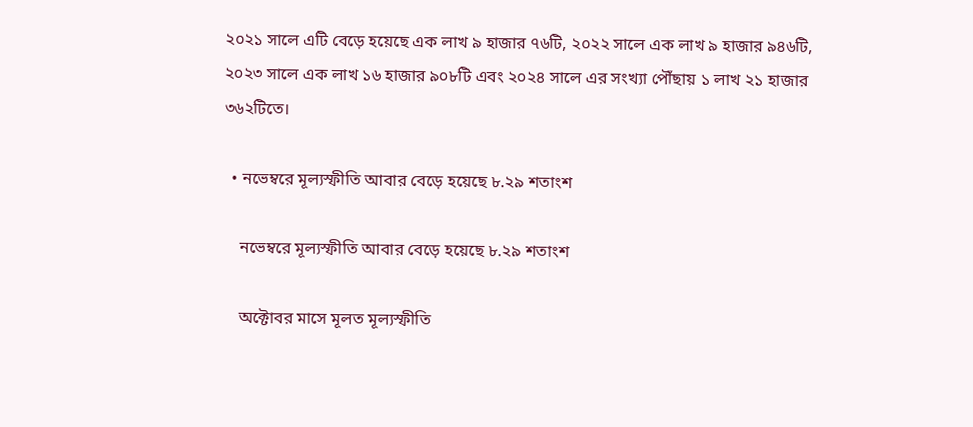২০২১ সালে এটি বেড়ে হয়েছে এক লাখ ৯ হাজার ৭৬টি, ২০২২ সালে এক লাখ ৯ হাজার ৯৪৬টি, ২০২৩ সালে এক লাখ ১৬ হাজার ৯০৮টি এবং ২০২৪ সালে এর সংখ্যা পৌঁছায় ১ লাখ ২১ হাজার ৩৬২টিতে।

  • নভেম্বরে মূল্যস্ফীতি আবার বেড়ে হয়েছে ৮.২৯ শতাংশ

    নভেম্বরে মূল্যস্ফীতি আবার বেড়ে হয়েছে ৮.২৯ শতাংশ

    অক্টোবর মাসে মূলত মূল্যস্ফীতি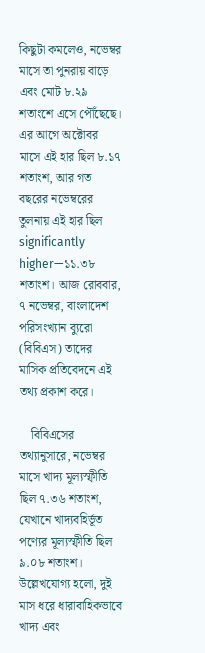কিছুটা কমলেও, নভেম্বর মাসে তা পুনরায় বাড়ে এবং মোট ৮.২৯ শতাংশে এসে পৌঁছেছে। এর আগে অক্টোবর মাসে এই হার ছিল ৮.১৭ শতাংশ, আর গত বছরের নভেম্বরের তুলনায় এই হার ছিল significantly higher—১১.৩৮ শতাংশ। আজ রোববার, ৭ নভেম্বর, বাংলাদেশ পরিসংখ্যান ব্যুরো (বিবিএস) তাদের মাসিক প্রতিবেদনে এই তথ্য প্রকাশ করে।

    বিবিএসের তথ্যানুসারে, নভেম্বর মাসে খাদ্য মূল্যস্ফীতি ছিল ৭.৩৬ শতাংশ, যেখানে খাদ্যবহির্ভূত পণ্যের মূল্যস্ফীতি ছিল ৯.০৮ শতাংশ। উল্লেখযোগ্য হলো, দুই মাস ধরে ধারাবাহিকভাবে খাদ্য এবং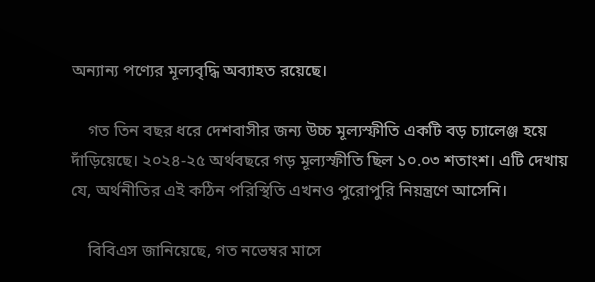অন্যান্য পণ্যের মূল্যবৃদ্ধি অব্যাহত রয়েছে।

    গত তিন বছর ধরে দেশবাসীর জন্য উচ্চ মূল্যস্ফীতি একটি বড় চ্যালেঞ্জ হয়ে দাঁড়িয়েছে। ২০২৪-২৫ অর্থবছরে গড় মূল্যস্ফীতি ছিল ১০.০৩ শতাংশ। এটি দেখায় যে, অর্থনীতির এই কঠিন পরিস্থিতি এখনও পুরোপুরি নিয়ন্ত্রণে আসেনি।

    বিবিএস জানিয়েছে, গত নভেম্বর মাসে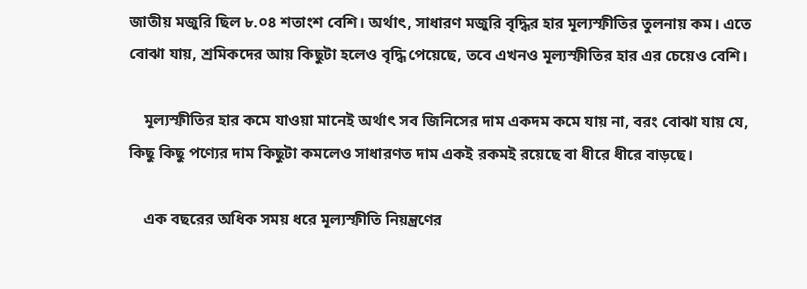জাতীয় মজুরি ছিল ৮.০৪ শতাংশ বেশি। অর্থাৎ, সাধারণ মজুরি বৃদ্ধির হার মূল্যস্ফীতির তুলনায় কম। এতে বোঝা যায়, শ্রমিকদের আয় কিছুটা হলেও বৃদ্ধি পেয়েছে, তবে এখনও মূল্যস্ফীতির হার এর চেয়েও বেশি।

    মূল্যস্ফীতির হার কমে যাওয়া মানেই অর্থাৎ সব জিনিসের দাম একদম কমে যায় না, বরং বোঝা যায় যে, কিছু কিছু পণ্যের দাম কিছুটা কমলেও সাধারণত দাম একই রকমই রয়েছে বা ধীরে ধীরে বাড়ছে।

    এক বছরের অধিক সময় ধরে মূল্যস্ফীতি নিয়ন্ত্রণের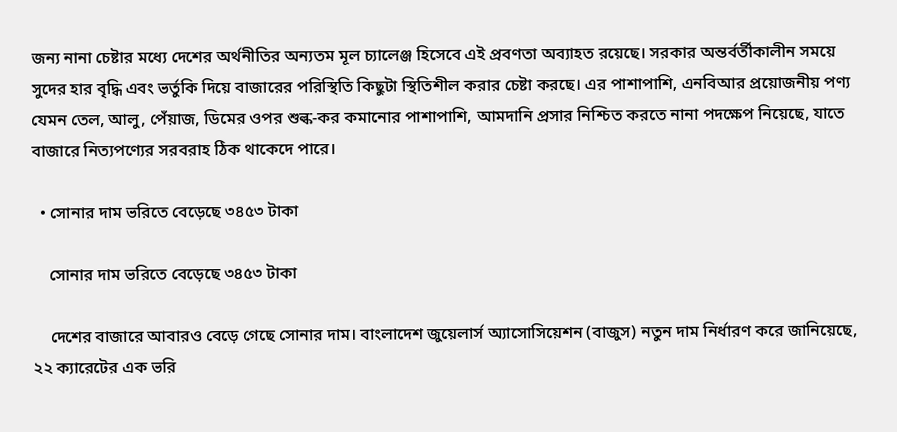জন্য নানা চেষ্টার মধ্যে দেশের অর্থনীতির অন্যতম মূল চ্যালেঞ্জ হিসেবে এই প্রবণতা অব্যাহত রয়েছে। সরকার অন্তর্বর্তীকালীন সময়ে সুদের হার বৃদ্ধি এবং ভর্তুকি দিয়ে বাজারের পরিস্থিতি কিছুটা স্থিতিশীল করার চেষ্টা করছে। এর পাশাপাশি, এনবিআর প্রয়োজনীয় পণ্য যেমন তেল, আলু, পেঁয়াজ, ডিমের ওপর শুল্ক-কর কমানোর পাশাপাশি, আমদানি প্রসার নিশ্চিত করতে নানা পদক্ষেপ নিয়েছে, যাতে বাজারে নিত্যপণ্যের সরবরাহ ঠিক থাকেদে পারে।

  • সোনার দাম ভরিতে বেড়েছে ৩৪৫৩ টাকা

    সোনার দাম ভরিতে বেড়েছে ৩৪৫৩ টাকা

    দেশের বাজারে আবারও বেড়ে গেছে সোনার দাম। বাংলাদেশ জুয়েলার্স অ্যাসোসিয়েশন (বাজুস) নতুন দাম নির্ধারণ করে জানিয়েছে, ২২ ক্যারেটের এক ভরি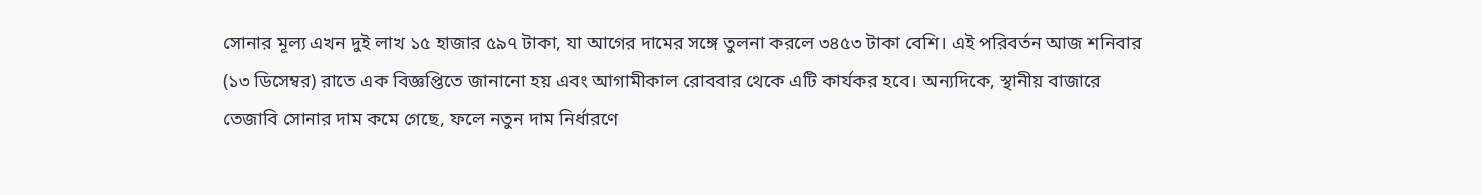সোনার মূল্য এখন দুই লাখ ১৫ হাজার ৫৯৭ টাকা, যা আগের দামের সঙ্গে তুলনা করলে ৩৪৫৩ টাকা বেশি। এই পরিবর্তন আজ শনিবার (১৩ ডিসেম্বর) রাতে এক বিজ্ঞপ্তিতে জানানো হয় এবং আগামীকাল রোববার থেকে এটি কার্যকর হবে। অন্যদিকে, স্থানীয় বাজারে তেজাবি সোনার দাম কমে গেছে, ফলে নতুন দাম নির্ধারণে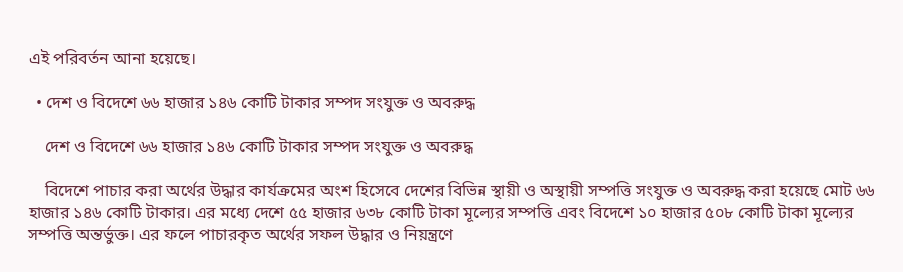এই পরিবর্তন আনা হয়েছে।

  • দেশ ও বিদেশে ৬৬ হাজার ১৪৬ কোটি টাকার সম্পদ সংযুক্ত ও অবরুদ্ধ

    দেশ ও বিদেশে ৬৬ হাজার ১৪৬ কোটি টাকার সম্পদ সংযুক্ত ও অবরুদ্ধ

    বিদেশে পাচার করা অর্থের উদ্ধার কার্যক্রমের অংশ হিসেবে দেশের বিভিন্ন স্থায়ী ও অস্থায়ী সম্পত্তি সংযুক্ত ও অবরুদ্ধ করা হয়েছে মোট ৬৬ হাজার ১৪৬ কোটি টাকার। এর মধ্যে দেশে ৫৫ হাজার ৬৩৮ কোটি টাকা মূল্যের সম্পত্তি এবং বিদেশে ১০ হাজার ৫০৮ কোটি টাকা মূল্যের সম্পত্তি অন্তর্ভুক্ত। এর ফলে পাচারকৃত অর্থের সফল উদ্ধার ও নিয়ন্ত্রণে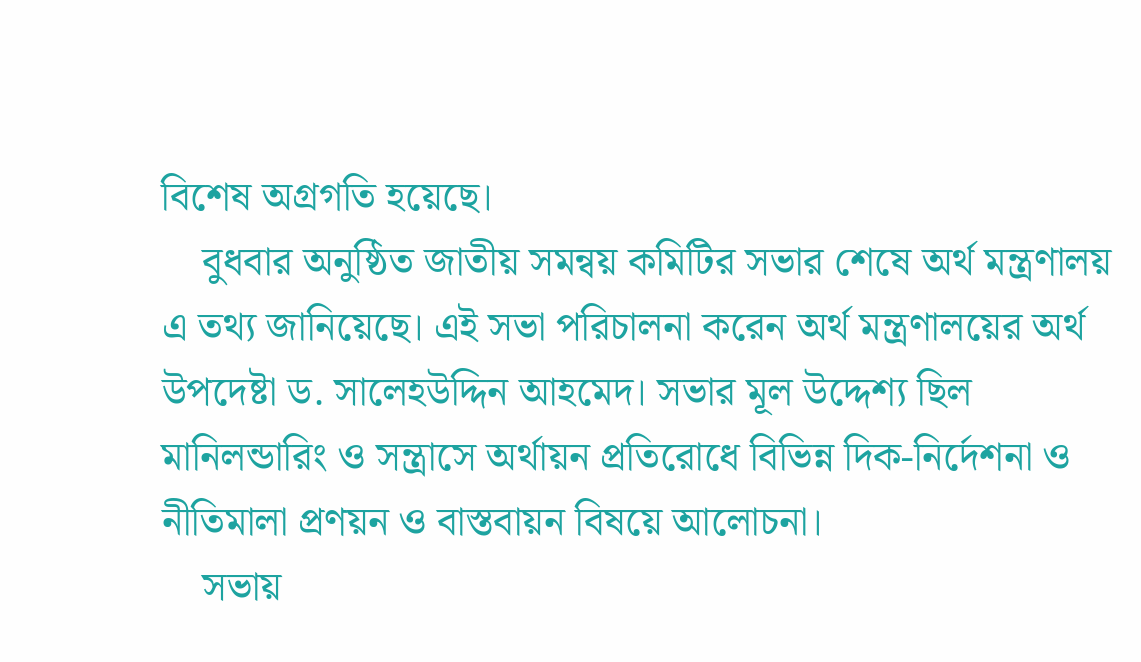বিশেষ অগ্রগতি হয়েছে।
    বুধবার অনুষ্ঠিত জাতীয় সমন্বয় কমিটির সভার শেষে অর্থ মন্ত্রণালয় এ তথ্য জানিয়েছে। এই সভা পরিচালনা করেন অর্থ মন্ত্রণালয়ের অর্থ উপদেষ্টা ড. সালেহউদ্দিন আহমেদ। সভার মূল উদ্দেশ্য ছিল মানিলন্ডারিং ও সন্ত্রাসে অর্থায়ন প্রতিরোধে বিভিন্ন দিক-নির্দেশনা ও নীতিমালা প্রণয়ন ও বাস্তবায়ন বিষয়ে আলোচনা।
    সভায়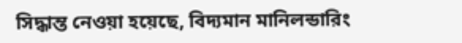সিদ্ধান্ত নেওয়া হয়েছে, বিদ্যমান মানিলন্ডারিং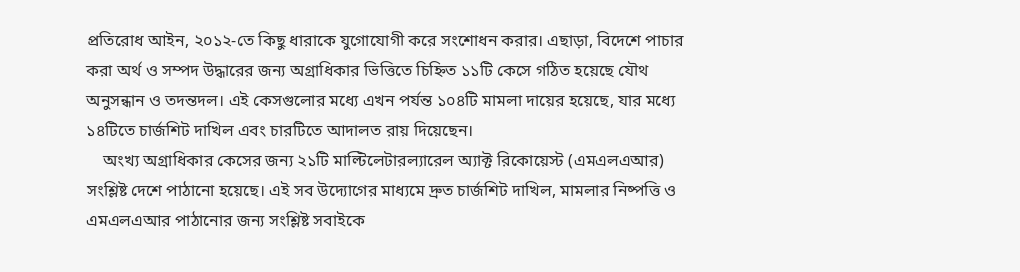প্রতিরোধ আইন, ২০১২-তে কিছু ধারাকে যুগোযোগী করে সংশোধন করার। এছাড়া, বিদেশে পাচার করা অর্থ ও সম্পদ উদ্ধারের জন্য অগ্রাধিকার ভিত্তিতে চিহ্নিত ১১টি কেসে গঠিত হয়েছে যৌথ অনুসন্ধান ও তদন্তদল। এই কেসগুলোর মধ্যে এখন পর্যন্ত ১০৪টি মামলা দায়ের হয়েছে, যার মধ্যে ১৪টিতে চার্জশিট দাখিল এবং চারটিতে আদালত রায় দিয়েছেন।
    অংখ্য অগ্রাধিকার কেসের জন্য ২১টি মাল্টিলেটারল্যারেল অ্যাক্ট রিকোয়েস্ট (এমএলএআর) সংশ্লিষ্ট দেশে পাঠানো হয়েছে। এই সব উদ্যোগের মাধ্যমে দ্রুত চার্জশিট দাখিল, মামলার নিষ্পত্তি ও এমএলএআর পাঠানোর জন্য সংশ্লিষ্ট সবাইকে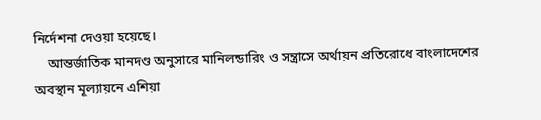নির্দেশনা দেওয়া হয়েছে।
    আন্তর্জাতিক মানদণ্ড অনুসারে মানিলন্ডারিং ও সন্ত্রাসে অর্থায়ন প্রতিরোধে বাংলাদেশের অবস্থান মূল্যায়নে এশিয়া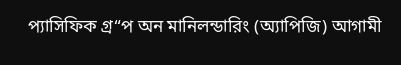প্যাসিফিক গ্র“প অন মানিলন্ডারিং (অ্যাপিজি) আগামী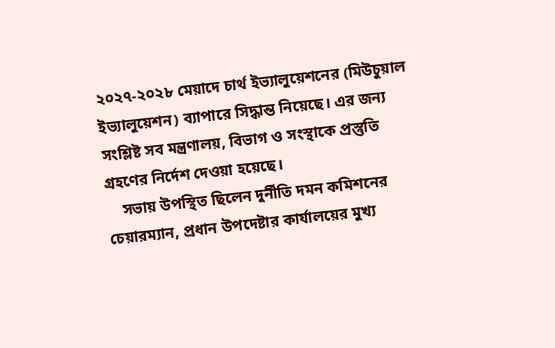২০২৭-২০২৮ মেয়াদে চার্থ ইভ্যালুয়েশনের (মিউচুয়াল ইভ্যালুয়েশন) ব্যাপারে সিদ্ধান্ত নিয়েছে। এর জন্য সংশ্লিষ্ট সব মন্ত্রণালয়, বিভাগ ও সংস্থাকে প্রস্তুতি গ্রহণের নির্দেশ দেওয়া হয়েছে।
    সভায় উপস্থিত ছিলেন দুর্নীতি দমন কমিশনের চেয়ারম্যান, প্রধান উপদেষ্টার কার্যালয়ের মুখ্য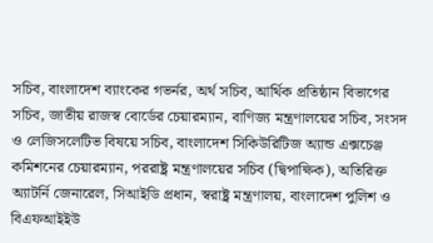সচিব, বাংলাদেশ ব্যাংকের গভর্নর, অর্থ সচিব, আর্থিক প্রতিষ্ঠান বিভাগের সচিব, জাতীয় রাজস্ব বোর্ডের চেয়ারম্যান, বাণিজ্য মন্ত্রণালয়ের সচিব, সংসদ ও লেজিসলেটিভ বিষয়ে সচিব, বাংলাদেশ সিকিউরিটিজ অ্যান্ড এক্সচেঞ্জ কমিশনের চেয়ারম্যান, পররাষ্ট্র মন্ত্রণালয়ের সচিব (দ্বিপাক্ষিক), অতিরিক্ত অ্যাটর্নি জেনারেল, সিআইডি প্রধান, স্বরাষ্ট্র মন্ত্রণালয়, বাংলাদেশ পুলিশ ও বিএফআইইউ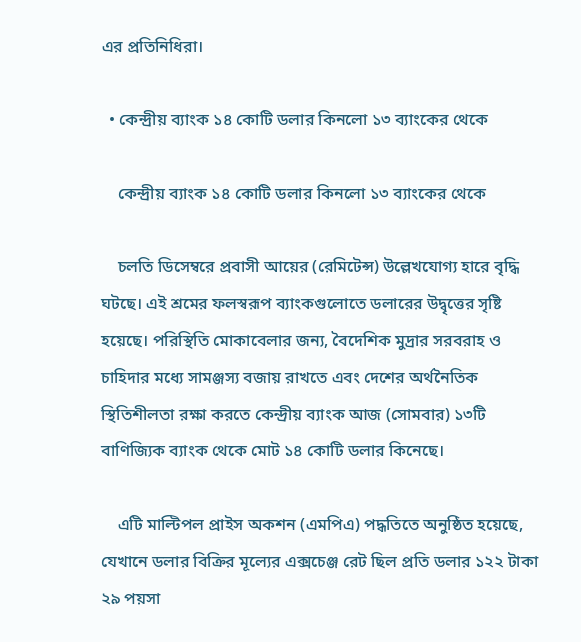এর প্রতিনিধিরা।

  • কেন্দ্রীয় ব্যাংক ১৪ কোটি ডলার কিনলো ১৩ ব্যাংকের থেকে

    কেন্দ্রীয় ব্যাংক ১৪ কোটি ডলার কিনলো ১৩ ব্যাংকের থেকে

    চলতি ডিসেম্বরে প্রবাসী আয়ের (রেমিটেন্স) উল্লেখযোগ্য হারে বৃদ্ধি ঘটছে। এই শ্রমের ফলস্বরূপ ব্যাংকগুলোতে ডলারের উদ্বৃত্তের সৃষ্টি হয়েছে। পরিস্থিতি মোকাবেলার জন্য, বৈদেশিক মুদ্রার সরবরাহ ও চাহিদার মধ্যে সামঞ্জস্য বজায় রাখতে এবং দেশের অর্থনৈতিক স্থিতিশীলতা রক্ষা করতে কেন্দ্রীয় ব্যাংক আজ (সোমবার) ১৩টি বাণিজ্যিক ব্যাংক থেকে মোট ১৪ কোটি ডলার কিনেছে।

    এটি মাল্টিপল প্রাইস অকশন (এমপিএ) পদ্ধতিতে অনুষ্ঠিত হয়েছে, যেখানে ডলার বিক্রির মূল্যের এক্সচেঞ্জ রেট ছিল প্রতি ডলার ১২২ টাকা ২৯ পয়সা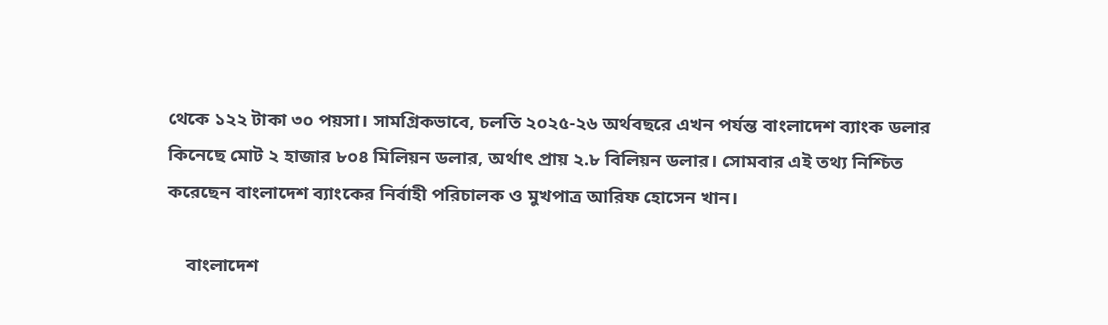থেকে ১২২ টাকা ৩০ পয়সা। সামগ্রিকভাবে, চলতি ২০২৫-২৬ অর্থবছরে এখন পর্যন্ত বাংলাদেশ ব্যাংক ডলার কিনেছে মোট ২ হাজার ৮০৪ মিলিয়ন ডলার, অর্থাৎ প্রায় ২.৮ বিলিয়ন ডলার। সোমবার এই তথ্য নিশ্চিত করেছেন বাংলাদেশ ব্যাংকের নির্বাহী পরিচালক ও মুখপাত্র আরিফ হোসেন খান।

    বাংলাদেশ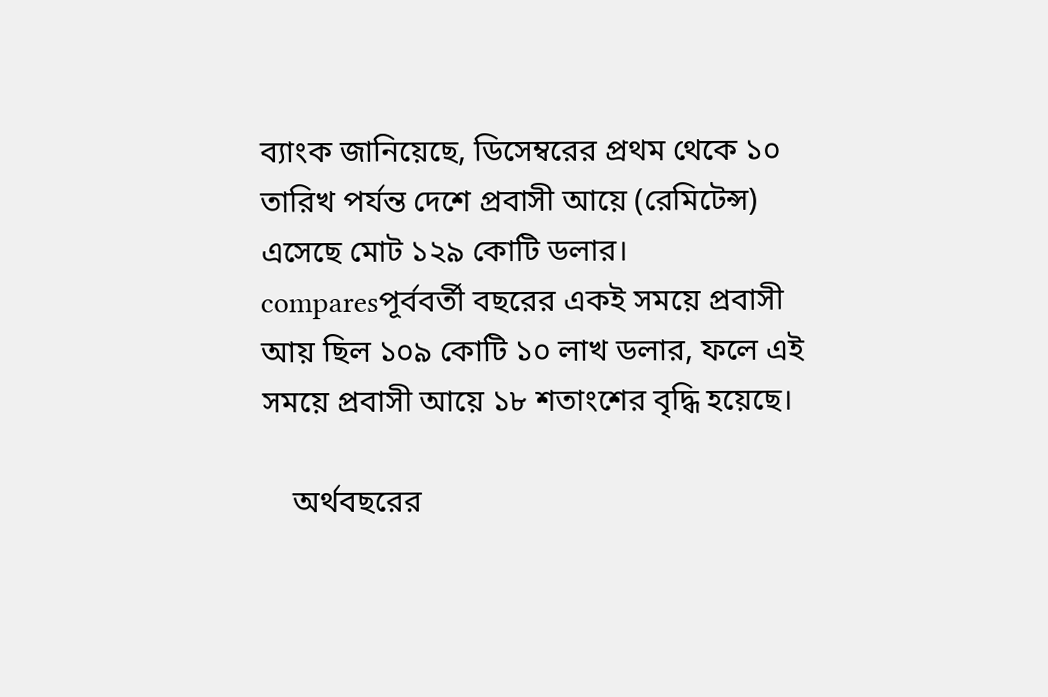ব্যাংক জানিয়েছে, ডিসেম্বরের প্রথম থেকে ১০ তারিখ পর্যন্ত দেশে প্রবাসী আয়ে (রেমিটেন্স) এসেছে মোট ১২৯ কোটি ডলার। comparesপূর্ববর্তী বছরের একই সময়ে প্রবাসী আয় ছিল ১০৯ কোটি ১০ লাখ ডলার, ফলে এই সময়ে প্রবাসী আয়ে ১৮ শতাংশের বৃদ্ধি হয়েছে।

    অর্থবছরের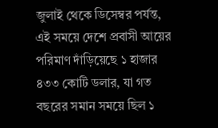জুলাই থেকে ডিসেম্বর পর্যন্ত, এই সময়ে দেশে প্রবাসী আয়ের পরিমাণ দাঁড়িয়েছে ১ হাজার ৪৩৩ কোটি ডলার, যা গত বছরের সমান সময়ে ছিল ১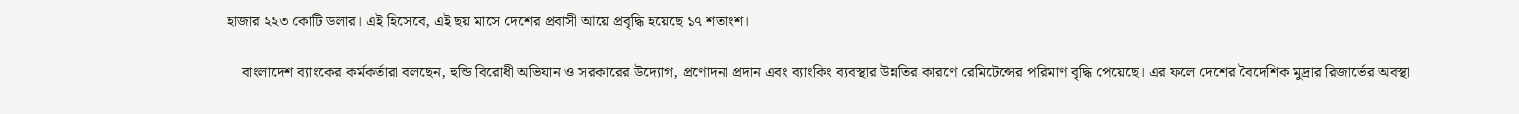হাজার ২২৩ কোটি ডলার। এই হিসেবে, এই ছয় মাসে দেশের প্রবাসী আয়ে প্রবৃদ্ধি হয়েছে ১৭ শতাংশ।

    বাংলাদেশ ব্যাংকের কর্মকর্তারা বলছেন, হুন্ডি বিরোধী অভিযান ও সরকারের উদ্যোগ, প্রণোদনা প্রদান এবং ব্যাংকিং ব্যবস্থার উন্নতির কারণে রেমিটেন্সের পরিমাণ বৃদ্ধি পেয়েছে। এর ফলে দেশের বৈদেশিক মুদ্রার রিজার্ভের অবস্থা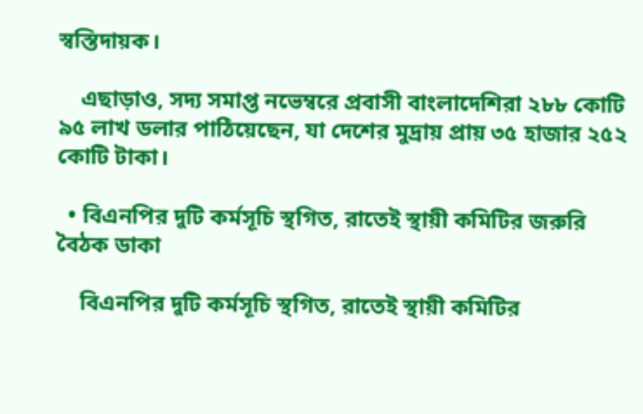স্বস্তিদায়ক।

    এছাড়াও, সদ্য সমাপ্ত নভেম্বরে প্রবাসী বাংলাদেশিরা ২৮৮ কোটি ৯৫ লাখ ডলার পাঠিয়েছেন, যা দেশের মুদ্রায় প্রায় ৩৫ হাজার ২৫২ কোটি টাকা।

  • বিএনপির দুটি কর্মসূচি স্থগিত, রাতেই স্থায়ী কমিটির জরুরি বৈঠক ডাকা

    বিএনপির দুটি কর্মসূচি স্থগিত, রাতেই স্থায়ী কমিটির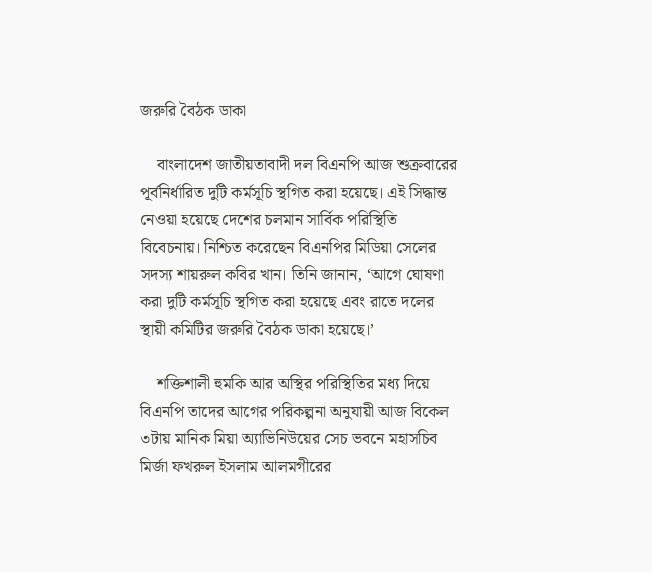জরুরি বৈঠক ডাকা

    বাংলাদেশ জাতীয়তাবাদী দল বিএনপি আজ শুক্রবারের পূর্বনির্ধারিত দুটি কর্মসূচি স্থগিত করা হয়েছে। এই সিদ্ধান্ত নেওয়া হয়েছে দেশের চলমান সা‌র্বিক পরিস্থিতি বিবেচনায়। নিশ্চিত করেছেন বিএনপির মিডিয়া সেলের সদস্য শায়রুল কবির খান। তিনি জানান, ‘আগে ঘোষণা করা দুটি কর্মসূচি স্থগিত করা হয়েছে এবং রাতে দলের স্থায়ী কমিটির জরুরি বৈঠক ডাকা হয়েছে।’

    শক্তিশালী হুমকি আর অস্থির পরিস্থিতির মধ্য দিয়ে বিএনপি তাদের আগের পরিকল্পনা অনুযায়ী আজ বিকেল ৩টায় মানিক মিয়া অ্যাভিনিউয়ের সেচ ভবনে মহাসচিব মির্জা ফখরুল ইসলাম আলমগীরের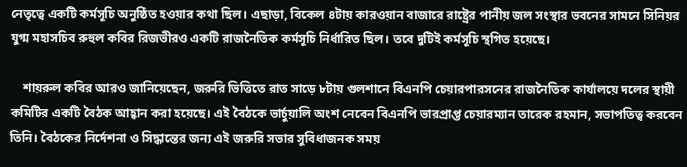নেতৃত্বে একটি কর্মসূচি অনুষ্ঠিত হওয়ার কথা ছিল। এছাড়া, বিকেল ৪টায় কারওয়ান বাজারে রাষ্ট্রের পানীয় জল সংস্থার ভবনের সামনে সিনিয়র যুগ্ম মহাসচিব রুহুল কবির রিজভীরও একটি রাজনৈতিক কর্মসূচি নির্ধারিত ছিল। তবে দুটিই কর্মসূচি স্থগিত হয়েছে।

    শায়রুল কবির আরও জানিয়েছেন, জরুরি ভিত্তিতে রাত সাড়ে ৮টায় গুলশানে বিএনপি চেয়ারপারসনের রাজনৈতিক কার্যালয়ে দলের স্থায়ী কমিটির একটি বৈঠক আহ্বান করা হয়েছে। এই বৈঠকে ভার্চুয়ালি অংশ নেবেন বিএনপি ভারপ্রাপ্ত চেয়ারম্যান তারেক রহমান, সভাপতিত্ব করবেন তিনি। বৈঠকের নির্দেশনা ও সিদ্ধান্তের জন্য এই জরুরি সভার সুবিধাজনক সময়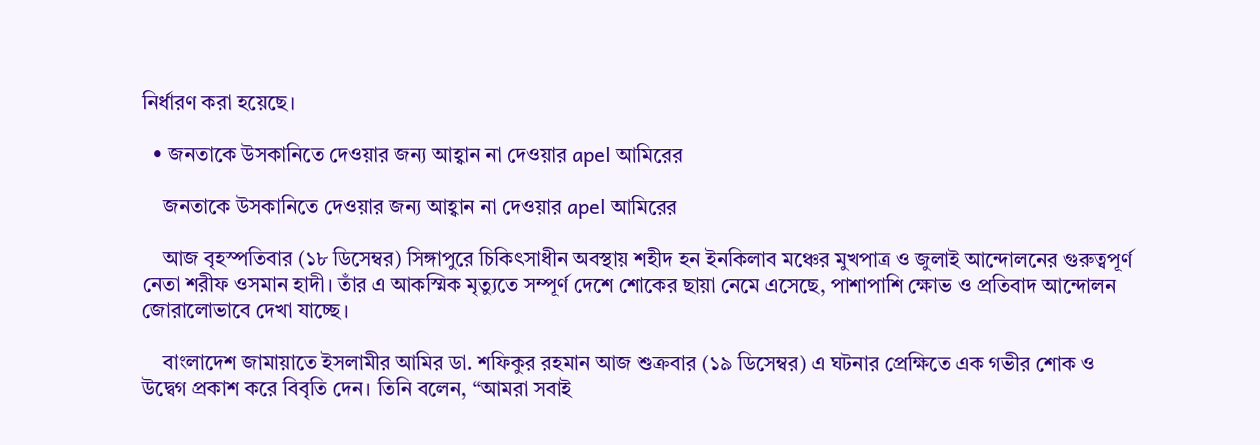নির্ধারণ করা হয়েছে।

  • জনতাকে উসকানিতে দেওয়ার জন্য আহ্বান না দেওয়ার apel আমিরের

    জনতাকে উসকানিতে দেওয়ার জন্য আহ্বান না দেওয়ার apel আমিরের

    আজ বৃহস্পতিবার (১৮ ডিসেম্বর) সিঙ্গাপুরে চিকিৎসাধীন অবস্থায় শহীদ হন ইনকিলাব মঞ্চের মুখপাত্র ও জুলাই আন্দোলনের গুরুত্বপূর্ণ নেতা শরীফ ওসমান হাদী। তাঁর এ আকস্মিক মৃত্যুতে সম্পূর্ণ দেশে শোকের ছায়া নেমে এসেছে, পাশাপাশি ক্ষোভ ও প্রতিবাদ আন্দোলন জোরালোভাবে দেখা যাচ্ছে।

    বাংলাদেশ জামায়াতে ইসলামীর আমির ডা. শফিকুর রহমান আজ শুক্রবার (১৯ ডিসেম্বর) এ ঘটনার প্রেক্ষিতে এক গভীর শোক ও উদ্বেগ প্রকাশ করে বিবৃতি দেন। তিনি বলেন, “আমরা সবাই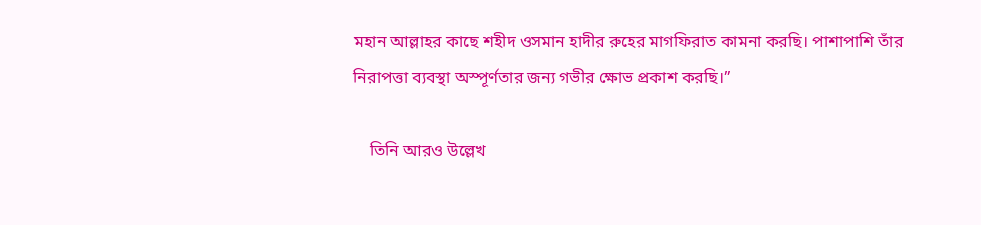মহান আল্লাহর কাছে শহীদ ওসমান হাদীর রুহের মাগফিরাত কামনা করছি। পাশাপাশি তাঁর নিরাপত্তা ব্যবস্থা অস্পূর্ণতার জন্য গভীর ক্ষোভ প্রকাশ করছি।”

    তিনি আরও উল্লেখ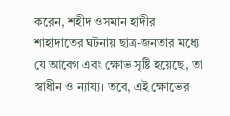করেন, শহীদ ওসমান হাদীর শাহাদাতের ঘটনায় ছাত্র-জনতার মধ্যে যে আবেগ এবং ক্ষোভ সৃষ্টি হয়েছে, তা স্বাধীন ও ন্যায্য। তবে, এই ক্ষোভের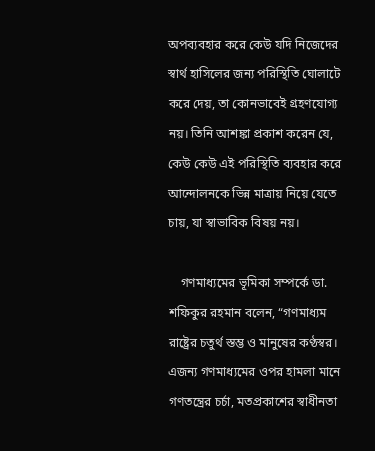অপব্যবহার করে কেউ যদি নিজেদের স্বার্থ হাসিলের জন্য পরিস্থিতি ঘোলাটে করে দেয়, তা কোনভাবেই গ্রহণযোগ্য নয়। তিনি আশঙ্কা প্রকাশ করেন যে, কেউ কেউ এই পরিস্থিতি ব্যবহার করে আন্দোলনকে ভিন্ন মাত্রায় নিয়ে যেতে চায়, যা স্বাভাবিক বিষয় নয়।

    গণমাধ্যমের ভূমিকা সম্পর্কে ডা. শফিকুর রহমান বলেন, “গণমাধ্যম রাষ্ট্রের চতুর্থ স্তম্ভ ও মানুষের কণ্ঠস্বর। এজন্য গণমাধ্যমের ওপর হামলা মানে গণতন্ত্রের চর্চা, মতপ্রকাশের স্বাধীনতা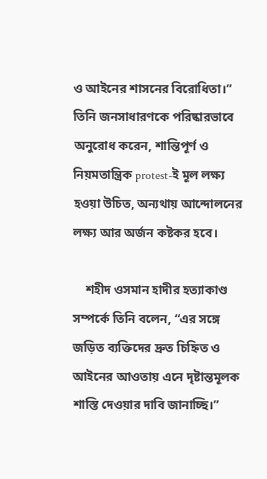ও আইনের শাসনের বিরোধিতা।” তিনি জনসাধারণকে পরিষ্কারভাবে অনুরোধ করেন, শান্তিপূর্ণ ও নিয়মতান্ত্রিক protest-ই মূল লক্ষ্য হওয়া উচিত, অন্যথায় আন্দোলনের লক্ষ্য আর অর্জন কষ্টকর হবে।

    শহীদ ওসমান হাদীর হত্যাকাণ্ড সম্পর্কে তিনি বলেন, “এর সঙ্গে জড়িত ব্যক্তিদের দ্রুত চিহ্নিত ও আইনের আওতায় এনে দৃষ্টান্তমূলক শাস্তি দেওয়ার দাবি জানাচ্ছি।”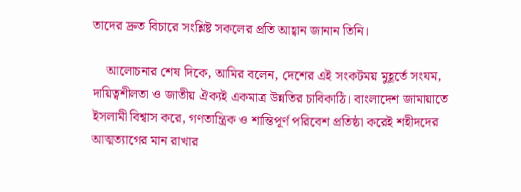তাদের দ্রুত বিচারে সংশ্লিষ্ট সকলের প্রতি আহ্বান জানান তিনি।

    আলোচনার শেষ দিকে, আমির বলেন, দেশের এই সংকটময় মুহূর্তে সংযম, দায়িত্বশীলতা ও জাতীয় ঐক্যই একমাত্র উন্নতির চাবিকাঠি। বাংলাদেশ জামায়াতে ইসলামী বিশ্বাস করে, গণতান্ত্রিক ও শান্তিপূর্ণ পরিবেশ প্রতিষ্ঠা করেই শহীদদের আত্মত্যাগের মান রাখার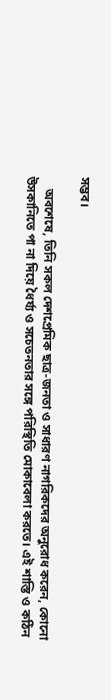সম্ভব।

    অবশেষে, তিনি সকল দেশপ্রেমিক ছাত্র-জনতা ও সাধারণ নাগরিকদের অনুরোধ করেন, কোনো উসকানিতে পা না দিয়ে ধৈর্য্য ও সচেতনতার সঙ্গে পরিস্থিতি মোকাবেলা করতে। এই শাস্তি ও কঠিন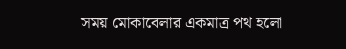সময় মোকাবেলার একমাত্র পথ হলো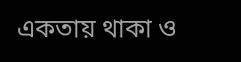একতায় থাকা ও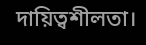দায়িত্বশীলতা।